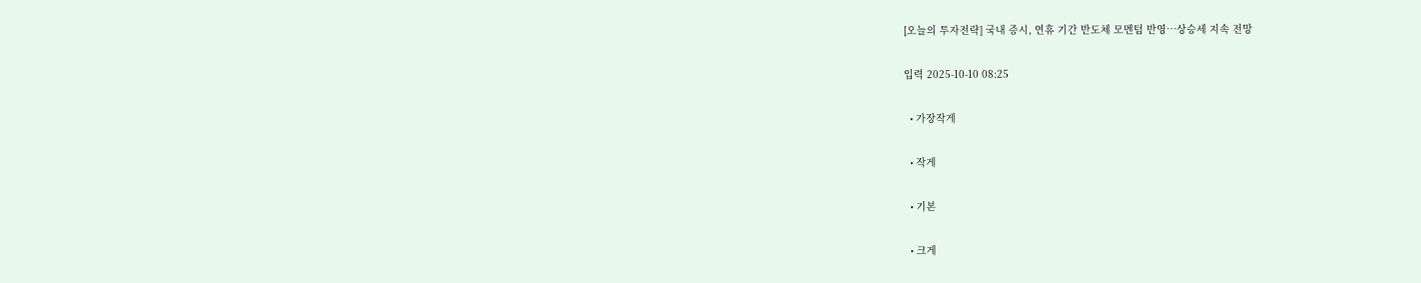[오늘의 투자전략] 국내 증시, 연휴 기간 반도체 모멘텀 반영…상승세 지속 전망

입력 2025-10-10 08:25

  • 가장작게

  • 작게

  • 기본

  • 크게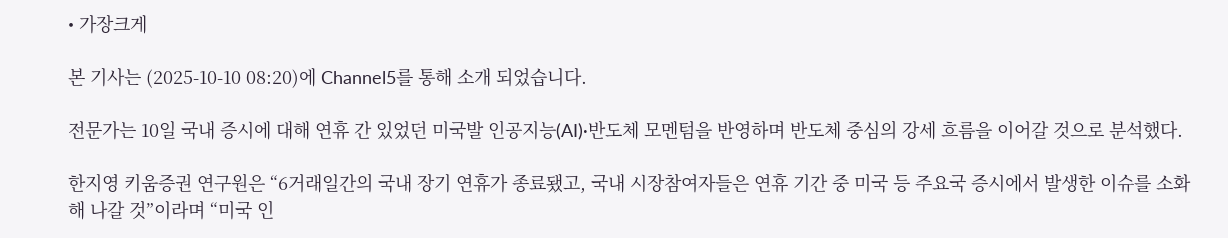• 가장크게

본 기사는 (2025-10-10 08:20)에 Channel5를 통해 소개 되었습니다.

전문가는 10일 국내 증시에 대해 연휴 간 있었던 미국발 인공지능(AI)·반도체 모멘텀을 반영하며 반도체 중심의 강세 흐름을 이어갈 것으로 분석했다.

한지영 키움증권 연구원은 “6거래일간의 국내 장기 연휴가 종료됐고, 국내 시장참여자들은 연휴 기간 중 미국 등 주요국 증시에서 발생한 이슈를 소화해 나갈 것”이라며 “미국 인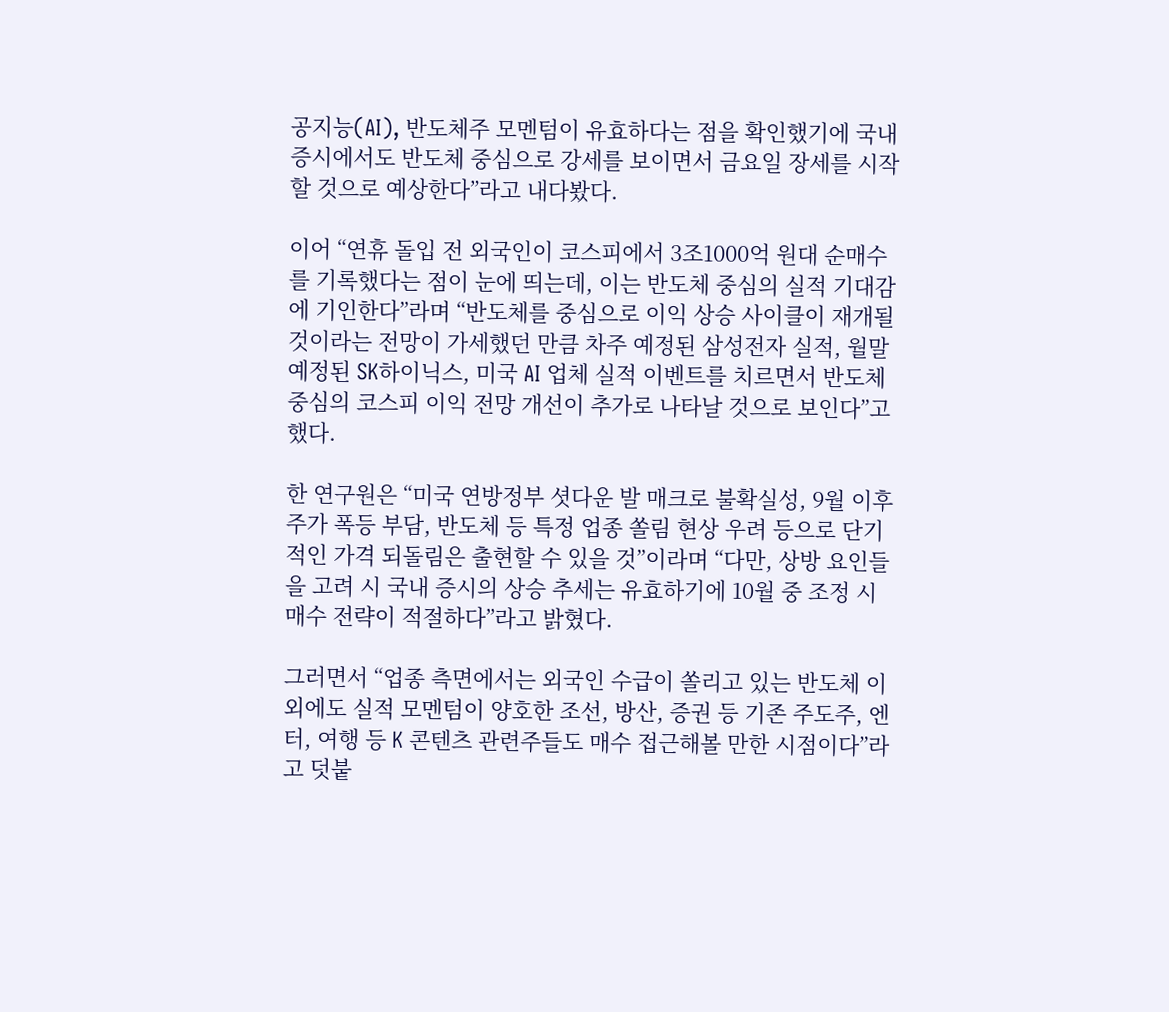공지능(AI), 반도체주 모멘텀이 유효하다는 점을 확인했기에 국내 증시에서도 반도체 중심으로 강세를 보이면서 금요일 장세를 시작할 것으로 예상한다”라고 내다봤다.

이어 “연휴 돌입 전 외국인이 코스피에서 3조1000억 원대 순매수를 기록했다는 점이 눈에 띄는데, 이는 반도체 중심의 실적 기대감에 기인한다”라며 “반도체를 중심으로 이익 상승 사이클이 재개될 것이라는 전망이 가세했던 만큼 차주 예정된 삼성전자 실적, 월말 예정된 SK하이닉스, 미국 AI 업체 실적 이벤트를 치르면서 반도체 중심의 코스피 이익 전망 개선이 추가로 나타날 것으로 보인다”고 했다.

한 연구원은 “미국 연방정부 셧다운 발 매크로 불확실성, 9월 이후 주가 폭등 부담, 반도체 등 특정 업종 쏠림 현상 우려 등으로 단기적인 가격 되돌림은 출현할 수 있을 것”이라며 “다만, 상방 요인들을 고려 시 국내 증시의 상승 추세는 유효하기에 10월 중 조정 시 매수 전략이 적절하다”라고 밝혔다.

그러면서 “업종 측면에서는 외국인 수급이 쏠리고 있는 반도체 이외에도 실적 모멘텀이 양호한 조선, 방산, 증권 등 기존 주도주, 엔터, 여행 등 K 콘텐츠 관련주들도 매수 접근해볼 만한 시점이다”라고 덧붙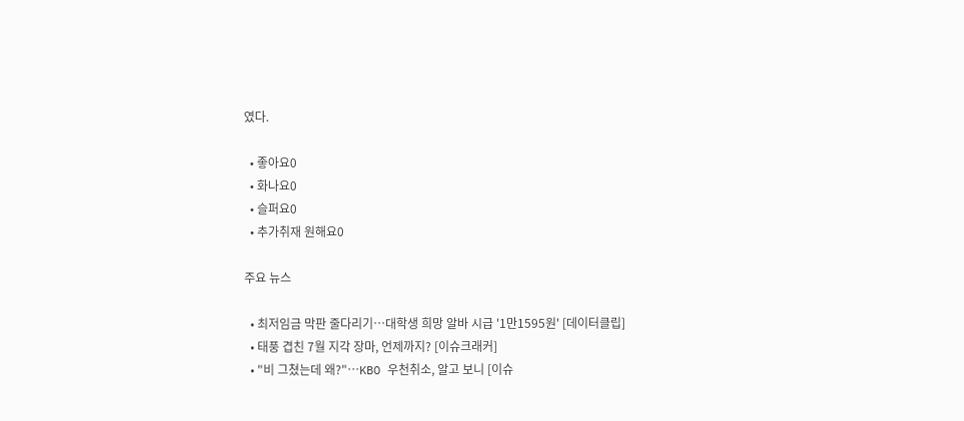였다.

  • 좋아요0
  • 화나요0
  • 슬퍼요0
  • 추가취재 원해요0

주요 뉴스

  • 최저임금 막판 줄다리기…대학생 희망 알바 시급 '1만1595원' [데이터클립]
  • 태풍 겹친 7월 지각 장마, 언제까지? [이슈크래커]
  • "비 그쳤는데 왜?"⋯KBO 우천취소, 알고 보니 [이슈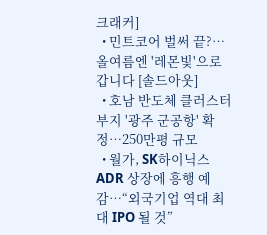크래커]
  • 민트코어 벌써 끝?⋯올여름엔 '레몬빛'으로 갑니다 [솔드아웃]
  • 호남 반도체 클러스터 부지 '광주 군공항' 확정…250만평 규모
  • 월가, SK하이닉스 ADR 상장에 흥행 예감…“외국기업 역대 최대 IPO 될 것”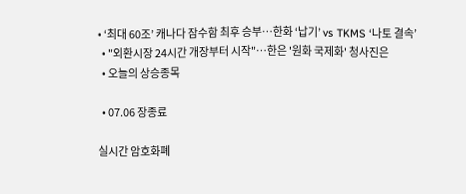• ‘최대 60조’ 캐나다 잠수함 최후 승부…한화 ‘납기’ vs TKMS ‘나토 결속’
  • "외환시장 24시간 개장부터 시작"⋯한은 '원화 국제화' 청사진은
  • 오늘의 상승종목

  • 07.06 장종료

실시간 암호화폐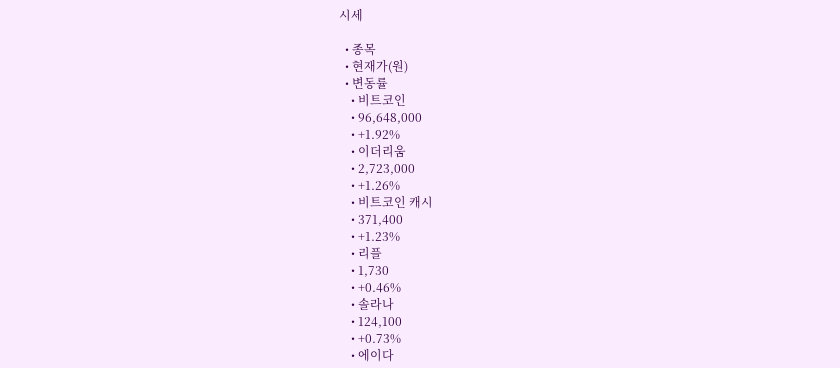시세

  • 종목
  • 현재가(원)
  • 변동률
    • 비트코인
    • 96,648,000
    • +1.92%
    • 이더리움
    • 2,723,000
    • +1.26%
    • 비트코인 캐시
    • 371,400
    • +1.23%
    • 리플
    • 1,730
    • +0.46%
    • 솔라나
    • 124,100
    • +0.73%
    • 에이다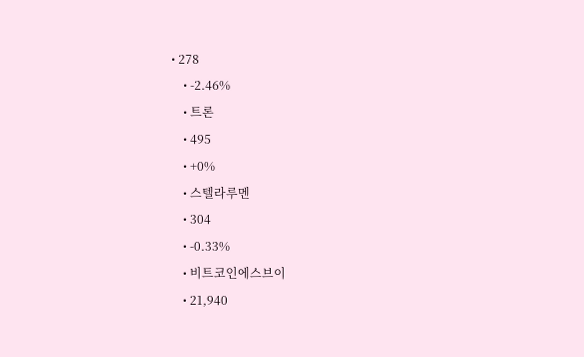• 278
    • -2.46%
    • 트론
    • 495
    • +0%
    • 스텔라루멘
    • 304
    • -0.33%
    • 비트코인에스브이
    • 21,940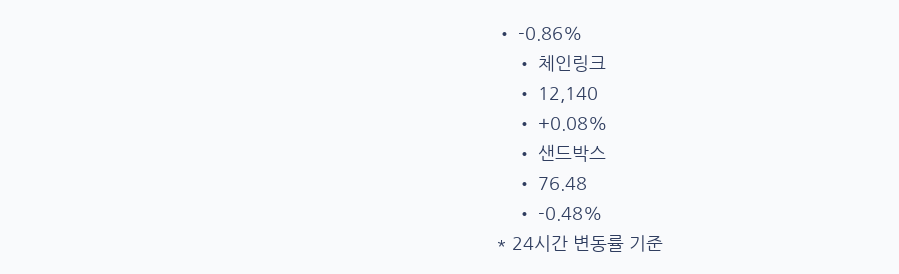• -0.86%
    • 체인링크
    • 12,140
    • +0.08%
    • 샌드박스
    • 76.48
    • -0.48%
* 24시간 변동률 기준